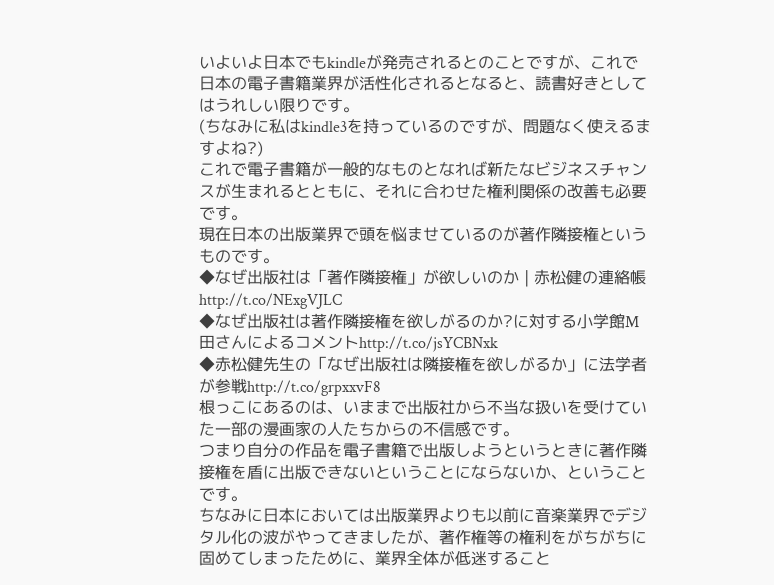いよいよ日本でもkindleが発売されるとのことですが、これで日本の電子書籍業界が活性化されるとなると、読書好きとしてはうれしい限りです。
(ちなみに私はkindle3を持っているのですが、問題なく使えるますよね?)
これで電子書籍が一般的なものとなれば新たなビジネスチャンスが生まれるとともに、それに合わせた権利関係の改善も必要です。
現在日本の出版業界で頭を悩ませているのが著作隣接権というものです。
◆なぜ出版社は「著作隣接権」が欲しいのか | 赤松健の連絡帳http://t.co/NExgVJLC
◆なぜ出版社は著作隣接権を欲しがるのか?に対する小学館M田さんによるコメントhttp://t.co/jsYCBNxk
◆赤松健先生の「なぜ出版社は隣接権を欲しがるか」に法学者が参戦http://t.co/grpxxvF8
根っこにあるのは、いままで出版社から不当な扱いを受けていた一部の漫画家の人たちからの不信感です。
つまり自分の作品を電子書籍で出版しようというときに著作隣接権を盾に出版できないということにならないか、ということです。
ちなみに日本においては出版業界よりも以前に音楽業界でデジタル化の波がやってきましたが、著作権等の権利をがちがちに固めてしまったために、業界全体が低迷すること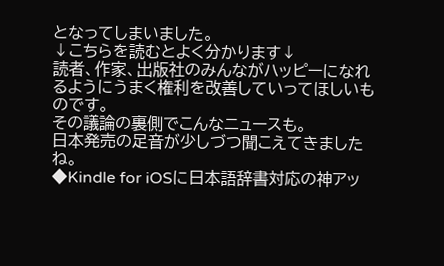となってしまいました。
↓こちらを読むとよく分かります↓
読者、作家、出版社のみんながハッピーになれるようにうまく権利を改善していってほしいものです。
その議論の裏側でこんなニュースも。
日本発売の足音が少しづつ聞こえてきましたね。
◆Kindle for iOSに日本語辞書対応の神アッ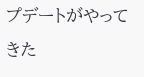プデートがやってきた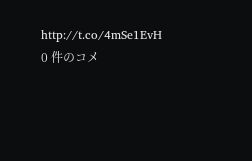http://t.co/4mSe1EvH
0 件のコメ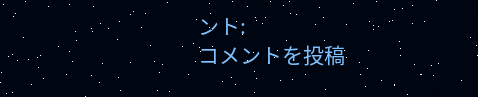ント:
コメントを投稿